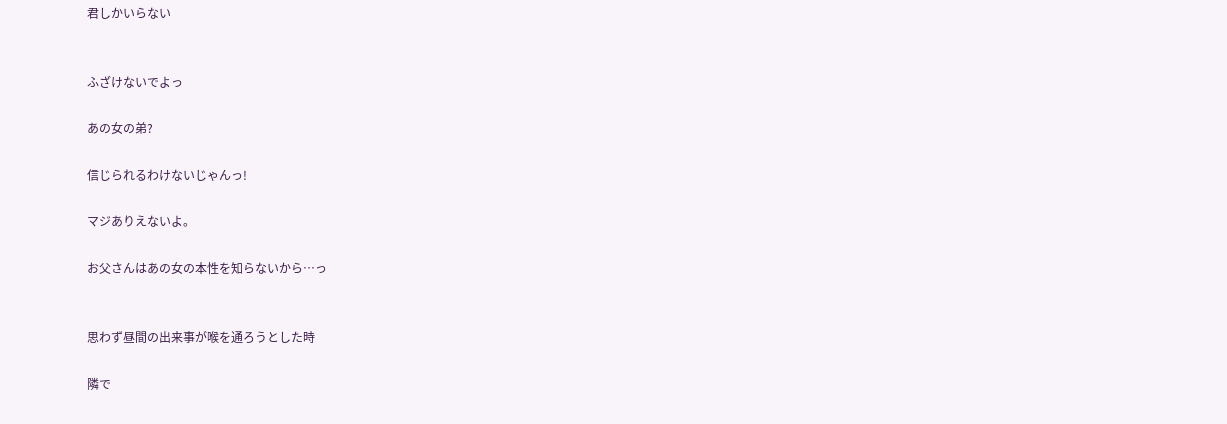君しかいらない


ふざけないでよっ

あの女の弟?

信じられるわけないじゃんっ!

マジありえないよ。

お父さんはあの女の本性を知らないから…っ


思わず昼間の出来事が喉を通ろうとした時

隣で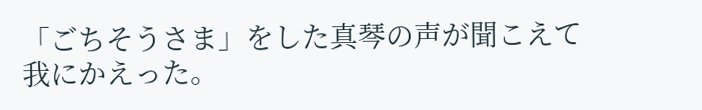「ごちそうさま」をした真琴の声が聞こえて
我にかえった。